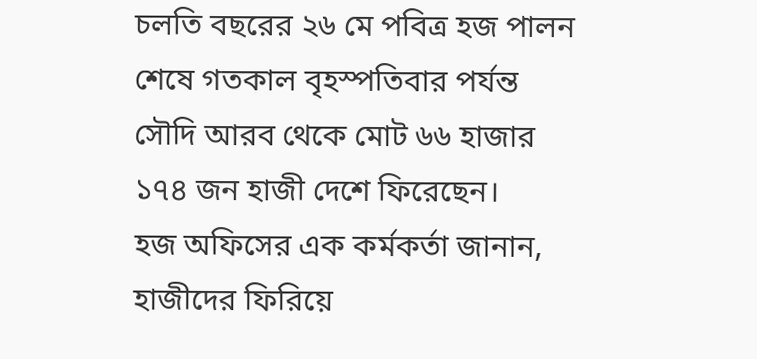চলতি বছরের ২৬ মে পবিত্র হজ পালন শেষে গতকাল বৃহস্পতিবার পর্যন্ত সৌদি আরব থেকে মোট ৬৬ হাজার ১৭৪ জন হাজী দেশে ফিরেছেন।
হজ অফিসের এক কর্মকর্তা জানান, হাজীদের ফিরিয়ে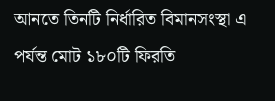আনতে তিনটি নির্ধারিত বিমানসংস্থা এ পর্যন্ত মোট ১৮০টি ফিরতি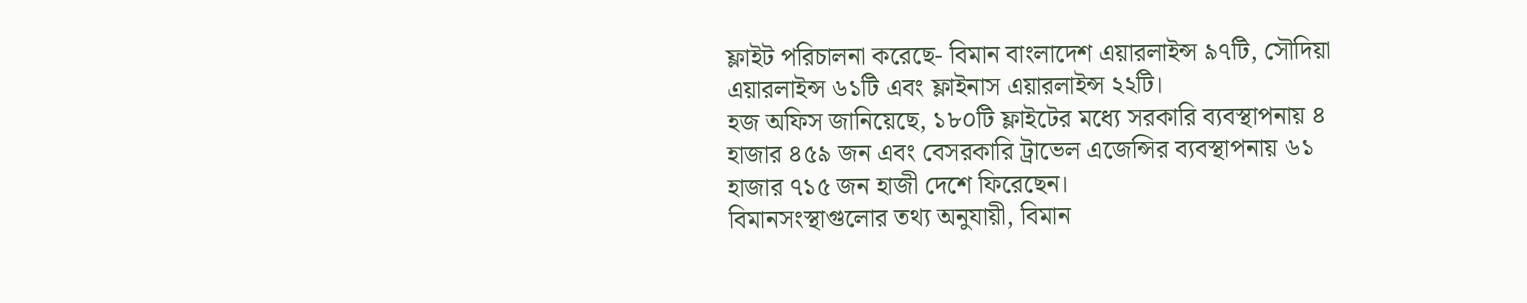ফ্লাইট পরিচালনা করেছে- বিমান বাংলাদেশ এয়ারলাইন্স ৯৭টি, সৌদিয়া এয়ারলাইন্স ৬১টি এবং ফ্লাইনাস এয়ারলাইন্স ২২টি।
হজ অফিস জানিয়েছে, ১৮০টি ফ্লাইটের মধ্যে সরকারি ব্যবস্থাপনায় ৪ হাজার ৪৫৯ জন এবং বেসরকারি ট্রাভেল এজেন্সির ব্যবস্থাপনায় ৬১ হাজার ৭১৫ জন হাজী দেশে ফিরেছেন।
বিমানসংস্থাগুলোর তথ্য অনুযায়ী, বিমান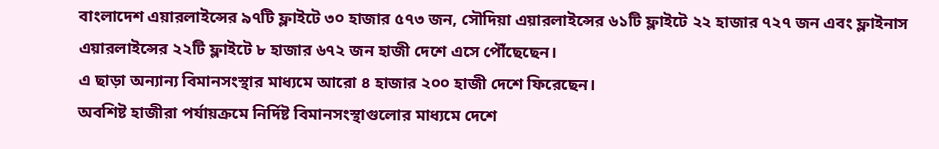বাংলাদেশ এয়ারলাইন্সের ৯৭টি ফ্লাইটে ৩০ হাজার ৫৭৩ জন, সৌদিয়া এয়ারলাইন্সের ৬১টি ফ্লাইটে ২২ হাজার ৭২৭ জন এবং ফ্লাইনাস এয়ারলাইন্সের ২২টি ফ্লাইটে ৮ হাজার ৬৭২ জন হাজী দেশে এসে পৌঁছেছেন।
এ ছাড়া অন্যান্য বিমানসংস্থার মাধ্যমে আরো ৪ হাজার ২০০ হাজী দেশে ফিরেছেন।
অবশিষ্ট হাজীরা পর্যায়ক্রমে নির্দিষ্ট বিমানসংস্থাগুলোর মাধ্যমে দেশে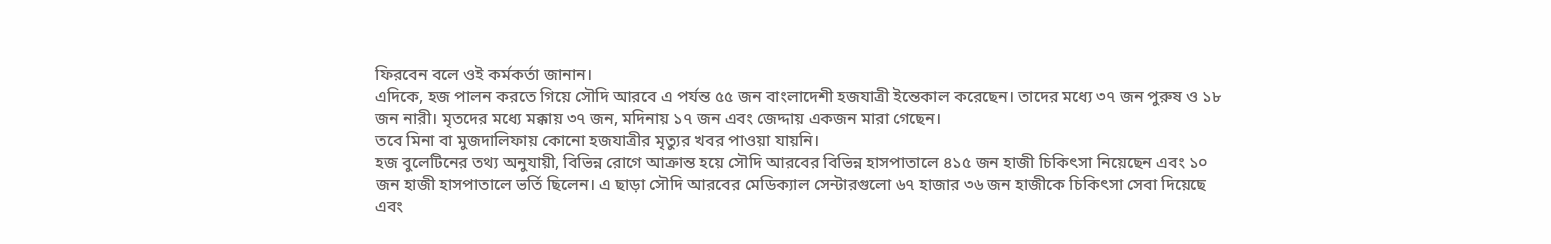ফিরবেন বলে ওই কর্মকর্তা জানান।
এদিকে, হজ পালন করতে গিয়ে সৌদি আরবে এ পর্যন্ত ৫৫ জন বাংলাদেশী হজযাত্রী ইন্তেকাল করেছেন। তাদের মধ্যে ৩৭ জন পুরুষ ও ১৮ জন নারী। মৃতদের মধ্যে মক্কায় ৩৭ জন, মদিনায় ১৭ জন এবং জেদ্দায় একজন মারা গেছেন।
তবে মিনা বা মুজদালিফায় কোনো হজযাত্রীর মৃত্যুর খবর পাওয়া যায়নি।
হজ বুলেটিনের তথ্য অনুযায়ী, বিভিন্ন রোগে আক্রান্ত হয়ে সৌদি আরবের বিভিন্ন হাসপাতালে ৪১৫ জন হাজী চিকিৎসা নিয়েছেন এবং ১০ জন হাজী হাসপাতালে ভর্তি ছিলেন। এ ছাড়া সৌদি আরবের মেডিক্যাল সেন্টারগুলো ৬৭ হাজার ৩৬ জন হাজীকে চিকিৎসা সেবা দিয়েছে এবং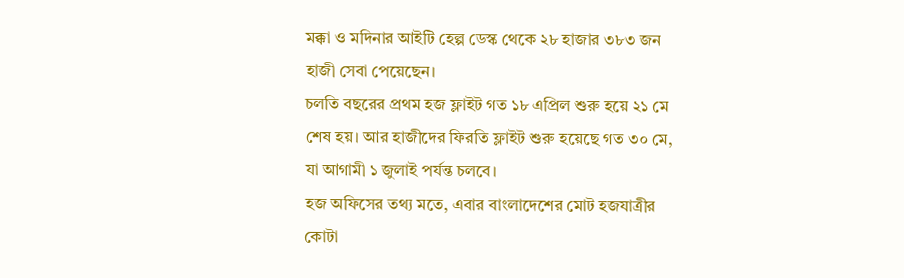মক্কা ও মদিনার আইটি হেল্প ডেস্ক থেকে ২৮ হাজার ৩৮৩ জন হাজী সেবা পেয়েছেন।
চলতি বছরের প্রথম হজ ফ্লাইট গত ১৮ এপ্রিল শুরু হয়ে ২১ মে শেষ হয়। আর হাজীদের ফিরতি ফ্লাইট শুরু হয়েছে গত ৩০ মে, যা আগামী ১ জুলাই পর্যন্ত চলবে।
হজ অফিসের তথ্য মতে, এবার বাংলাদেশের মোট হজযাত্রীর কোটা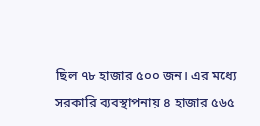ছিল ৭৮ হাজার ৫০০ জন। এর মধ্যে সরকারি ব্যবস্থাপনায় ৪ হাজার ৫৬৫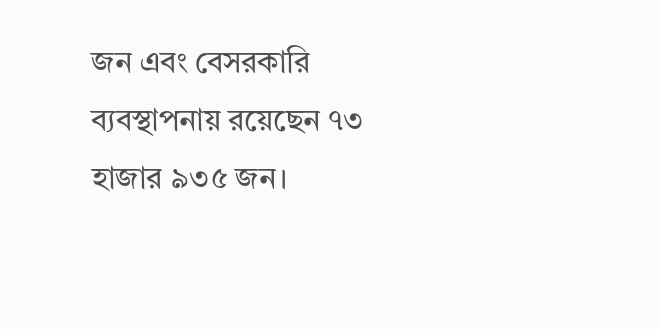জন এবং বেসরকারি ব্যবস্থাপনায় রয়েছেন ৭৩ হাজার ৯৩৫ জন।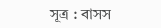সূত্র : বাসস